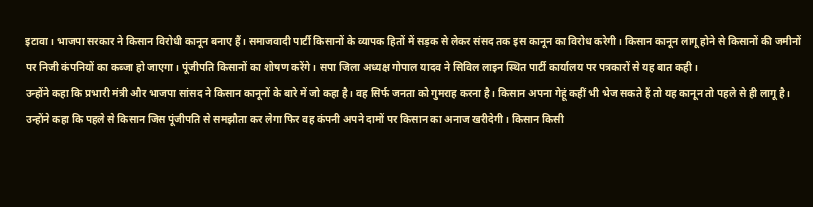इटावा। भाजपा सरकार ने किसान विरोधी कानून बनाए हैं। समाजवादी पार्टी किसानों के व्यापक हितों में सड़क से लेकर संसद तक इस कानून का विरोध करेगी। किसान कानून लागू होने से किसानों की जमीनों पर निजी कंपनियों का कब्जा हो जाएगा। पूंजीपति किसानों का शोषण करेंगे। सपा जिला अध्यक्ष गोपाल यादव ने सिविल लाइन स्थित पार्टी कार्यालय पर पत्रकारों से यह बात कही।
उन्होंने कहा कि प्रभारी मंत्री और भाजपा सांसद ने किसान कानूनों के बारे में जो कहा है। वह सिर्फ जनता को गुमराह करना है। किसान अपना गेहूं कहीं भी भेज सकते हैं तो यह कानून तो पहले से ही लागू है। उन्होंने कहा कि पहले से किसान जिस पूंजीपति से समझौता कर लेगा फिर वह कंपनी अपने दामों पर किसान का अनाज खरीदेगी। किसान किसी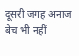दूसरी जगह अनाज बेच भी नहीं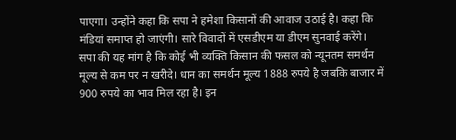पाएगा। उन्होंने कहा कि सपा ने हमेशा किसानों की आवाज उठाई है। कहा कि मंडियां समाप्त हो जाएंगी। सारे विवादों में एसडीएम या डीएम सुनवाई करेंगे। सपा की यह मांग है कि कोई भी व्यक्ति किसान की फसल को न्यूनतम समर्थन मूल्य से कम पर न खरीदे। धान का समर्थन मूल्य 1888 रुपये है जबकि बाजार में 900 रुपये का भाव मिल रहा है। इन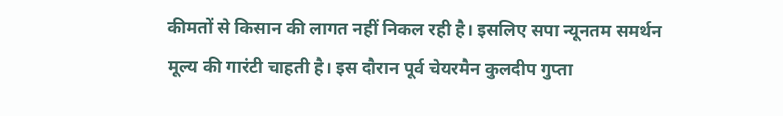कीमतों से किसान की लागत नहीं निकल रही है। इसलिए सपा न्यूनतम समर्थन मूल्य की गारंटी चाहती है। इस दौरान पूर्व चेयरमैन कुलदीप गुप्ता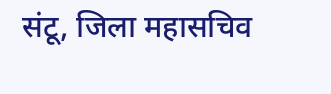संटू, जिला महासचिव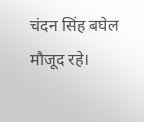चंदन सिंह बघेल मौजूद रहे।